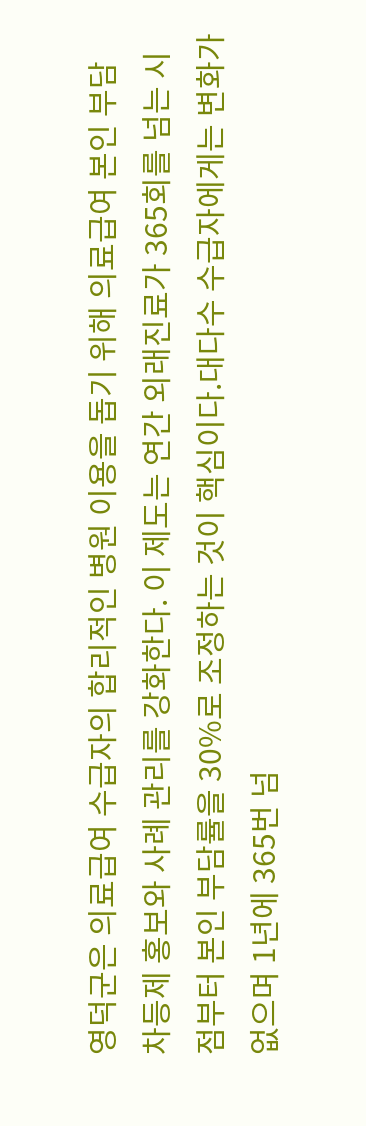영덕군은 의료급여 수급자의 합리적인 병원 이용을 돕기 위해 의료급여 본인 부담 차등제 홍보와 사례 관리를 강화한다. 이 제도는 연간 외래진료가 365회를 넘는 시점부터 본인 부담률을 30%로 조정하는 것이 핵심이다.대다수 수급자에게는 변화가 없으며 1년에 365번 넘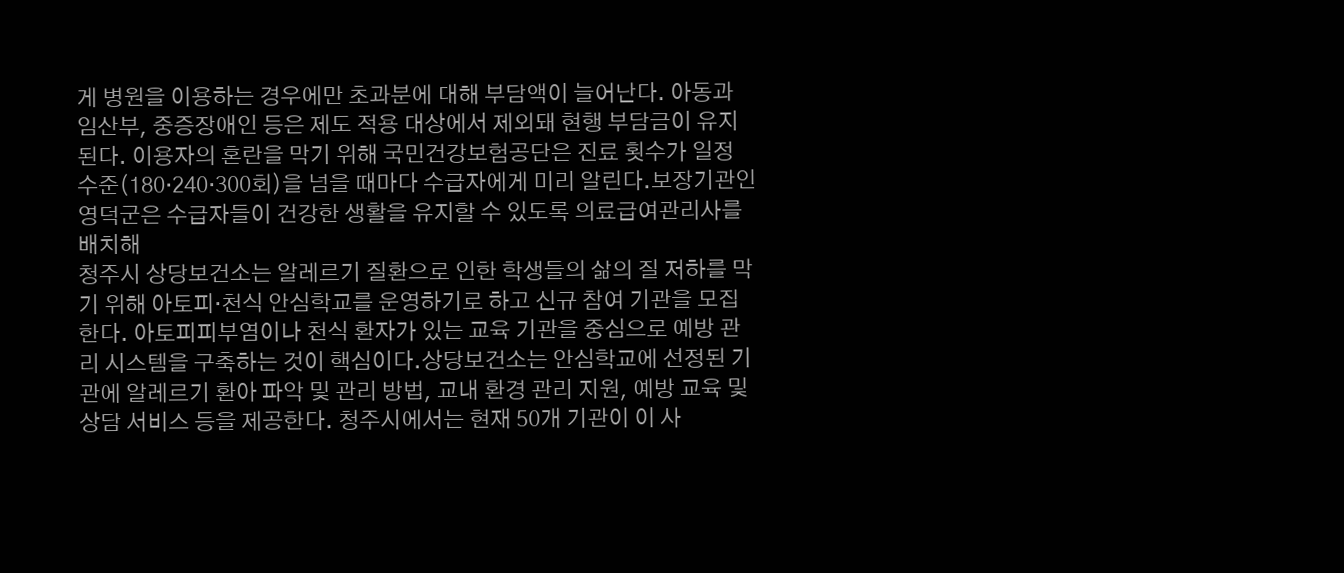게 병원을 이용하는 경우에만 초과분에 대해 부담액이 늘어난다. 아동과 임산부, 중증장애인 등은 제도 적용 대상에서 제외돼 현행 부담금이 유지된다. 이용자의 혼란을 막기 위해 국민건강보험공단은 진료 횟수가 일정 수준(180·240·300회)을 넘을 때마다 수급자에게 미리 알린다.보장기관인 영덕군은 수급자들이 건강한 생활을 유지할 수 있도록 의료급여관리사를 배치해
청주시 상당보건소는 알레르기 질환으로 인한 학생들의 삶의 질 저하를 막기 위해 아토피·천식 안심학교를 운영하기로 하고 신규 참여 기관을 모집한다. 아토피피부염이나 천식 환자가 있는 교육 기관을 중심으로 예방 관리 시스템을 구축하는 것이 핵심이다.상당보건소는 안심학교에 선정된 기관에 알레르기 환아 파악 및 관리 방법, 교내 환경 관리 지원, 예방 교육 및 상담 서비스 등을 제공한다. 청주시에서는 현재 50개 기관이 이 사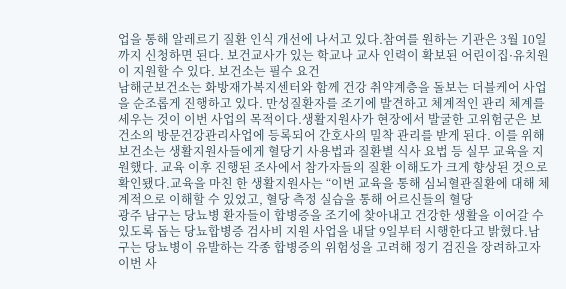업을 통해 알레르기 질환 인식 개선에 나서고 있다.참여를 원하는 기관은 3월 10일까지 신청하면 된다. 보건교사가 있는 학교나 교사 인력이 확보된 어린이집·유치원이 지원할 수 있다. 보건소는 필수 요건
남해군보건소는 화방재가복지센터와 함께 건강 취약계층을 돌보는 더블케어 사업을 순조롭게 진행하고 있다. 만성질환자를 조기에 발견하고 체계적인 관리 체계를 세우는 것이 이번 사업의 목적이다.생활지원사가 현장에서 발굴한 고위험군은 보건소의 방문건강관리사업에 등록되어 간호사의 밀착 관리를 받게 된다. 이를 위해 보건소는 생활지원사들에게 혈당기 사용법과 질환별 식사 요법 등 실무 교육을 지원했다. 교육 이후 진행된 조사에서 참가자들의 질환 이해도가 크게 향상된 것으로 확인됐다.교육을 마친 한 생활지원사는 “이번 교육을 통해 심뇌혈관질환에 대해 체계적으로 이해할 수 있었고, 혈당 측정 실습을 통해 어르신들의 혈당
광주 남구는 당뇨병 환자들이 합병증을 조기에 찾아내고 건강한 생활을 이어갈 수 있도록 돕는 당뇨합병증 검사비 지원 사업을 내달 9일부터 시행한다고 밝혔다.남구는 당뇨병이 유발하는 각종 합병증의 위험성을 고려해 정기 검진을 장려하고자 이번 사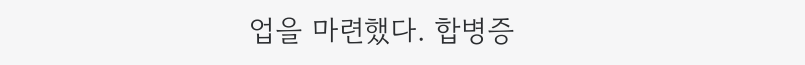업을 마련했다. 합병증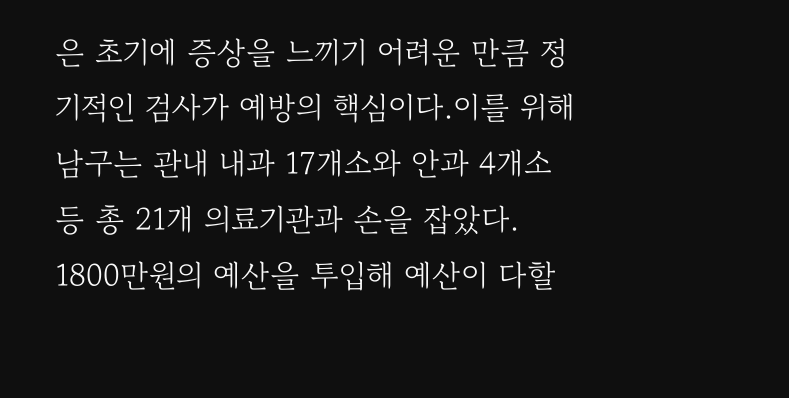은 초기에 증상을 느끼기 어려운 만큼 정기적인 검사가 예방의 핵심이다.이를 위해 남구는 관내 내과 17개소와 안과 4개소 등 총 21개 의료기관과 손을 잡았다. 1800만원의 예산을 투입해 예산이 다할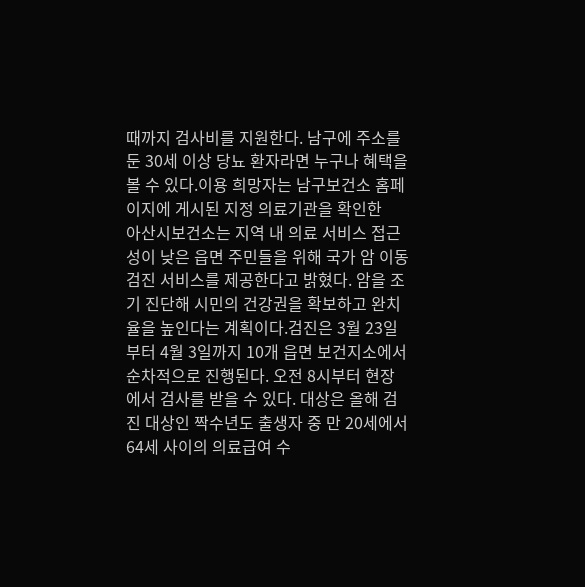때까지 검사비를 지원한다. 남구에 주소를 둔 30세 이상 당뇨 환자라면 누구나 혜택을 볼 수 있다.이용 희망자는 남구보건소 홈페이지에 게시된 지정 의료기관을 확인한
아산시보건소는 지역 내 의료 서비스 접근성이 낮은 읍면 주민들을 위해 국가 암 이동검진 서비스를 제공한다고 밝혔다. 암을 조기 진단해 시민의 건강권을 확보하고 완치율을 높인다는 계획이다.검진은 3월 23일부터 4월 3일까지 10개 읍면 보건지소에서 순차적으로 진행된다. 오전 8시부터 현장에서 검사를 받을 수 있다. 대상은 올해 검진 대상인 짝수년도 출생자 중 만 20세에서 64세 사이의 의료급여 수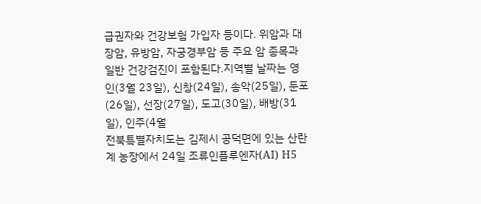급권자와 건강보험 가입자 등이다. 위암과 대장암, 유방암, 자궁경부암 등 주요 암 종목과 일반 건강검진이 포함된다.지역별 날짜는 영인(3월 23일), 신창(24일), 송악(25일), 둔포(26일), 선장(27일), 도고(30일), 배방(31일), 인주(4월
전북특별자치도는 김제시 공덕면에 있는 산란계 농장에서 24일 조류인플루엔자(AI) H5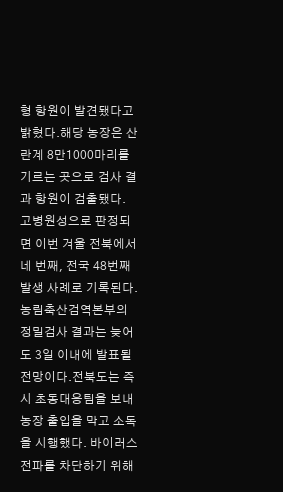형 항원이 발견됐다고 밝혔다.해당 농장은 산란계 8만1000마리를 기르는 곳으로 검사 결과 항원이 검출됐다. 고병원성으로 판정되면 이번 겨울 전북에서 네 번째, 전국 48번째 발생 사례로 기록된다. 농림축산검역본부의 정밀검사 결과는 늦어도 3일 이내에 발표될 전망이다.전북도는 즉시 초동대응팀을 보내 농장 출입을 막고 소독을 시행했다. 바이러스 전파를 차단하기 위해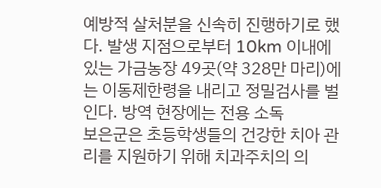예방적 살처분을 신속히 진행하기로 했다. 발생 지점으로부터 10km 이내에 있는 가금농장 49곳(약 328만 마리)에는 이동제한령을 내리고 정밀검사를 벌인다. 방역 현장에는 전용 소독
보은군은 초등학생들의 건강한 치아 관리를 지원하기 위해 치과주치의 의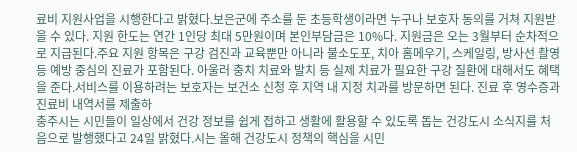료비 지원사업을 시행한다고 밝혔다.보은군에 주소를 둔 초등학생이라면 누구나 보호자 동의를 거쳐 지원받을 수 있다. 지원 한도는 연간 1인당 최대 5만원이며 본인부담금은 10%다. 지원금은 오는 3월부터 순차적으로 지급된다.주요 지원 항목은 구강 검진과 교육뿐만 아니라 불소도포, 치아 홈메우기, 스케일링, 방사선 촬영 등 예방 중심의 진료가 포함된다. 아울러 충치 치료와 발치 등 실제 치료가 필요한 구강 질환에 대해서도 혜택을 준다.서비스를 이용하려는 보호자는 보건소 신청 후 지역 내 지정 치과를 방문하면 된다. 진료 후 영수증과 진료비 내역서를 제출하
충주시는 시민들이 일상에서 건강 정보를 쉽게 접하고 생활에 활용할 수 있도록 돕는 건강도시 소식지를 처음으로 발행했다고 24일 밝혔다.시는 올해 건강도시 정책의 핵심을 시민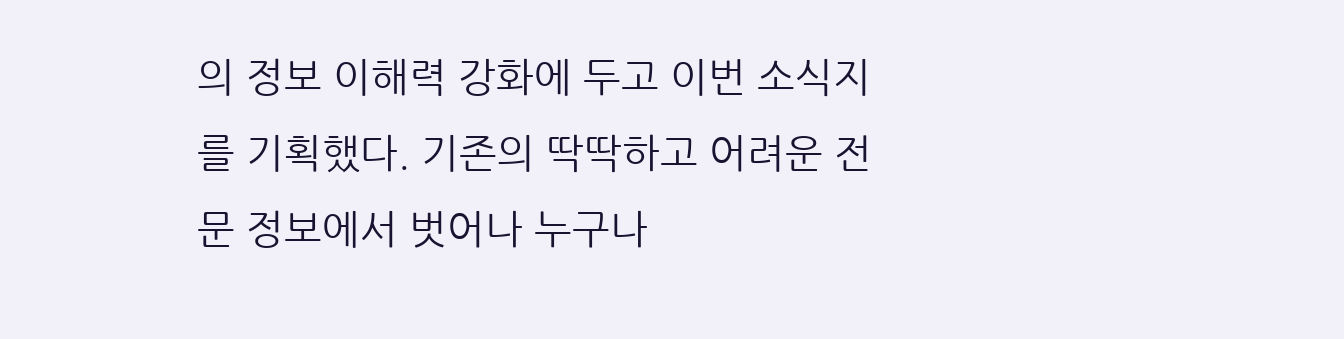의 정보 이해력 강화에 두고 이번 소식지를 기획했다. 기존의 딱딱하고 어려운 전문 정보에서 벗어나 누구나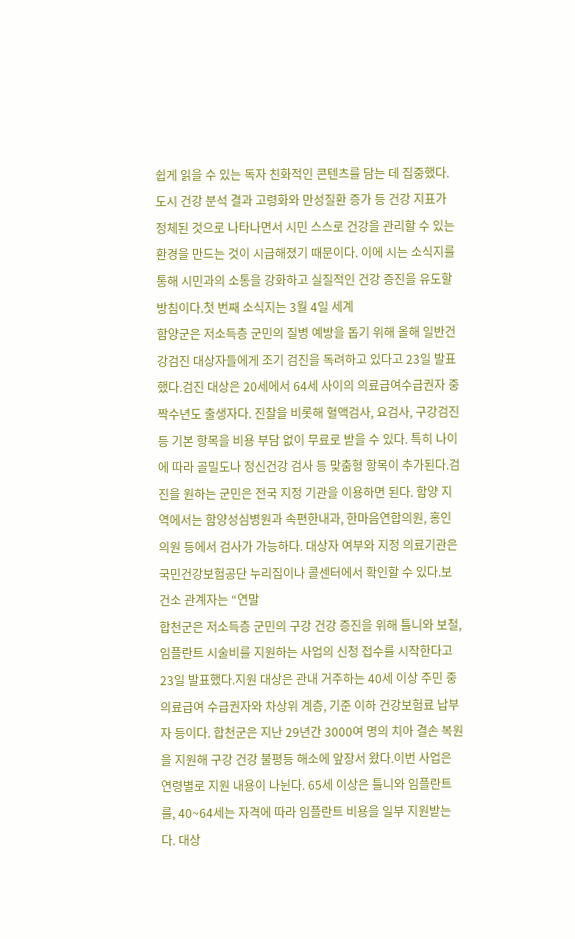쉽게 읽을 수 있는 독자 친화적인 콘텐츠를 담는 데 집중했다.도시 건강 분석 결과 고령화와 만성질환 증가 등 건강 지표가 정체된 것으로 나타나면서 시민 스스로 건강을 관리할 수 있는 환경을 만드는 것이 시급해졌기 때문이다. 이에 시는 소식지를 통해 시민과의 소통을 강화하고 실질적인 건강 증진을 유도할 방침이다.첫 번째 소식지는 3월 4일 세계
함양군은 저소득층 군민의 질병 예방을 돕기 위해 올해 일반건강검진 대상자들에게 조기 검진을 독려하고 있다고 23일 발표했다.검진 대상은 20세에서 64세 사이의 의료급여수급권자 중 짝수년도 출생자다. 진찰을 비롯해 혈액검사, 요검사, 구강검진 등 기본 항목을 비용 부담 없이 무료로 받을 수 있다. 특히 나이에 따라 골밀도나 정신건강 검사 등 맞춤형 항목이 추가된다.검진을 원하는 군민은 전국 지정 기관을 이용하면 된다. 함양 지역에서는 함양성심병원과 속편한내과, 한마음연합의원, 홍인의원 등에서 검사가 가능하다. 대상자 여부와 지정 의료기관은 국민건강보험공단 누리집이나 콜센터에서 확인할 수 있다.보건소 관계자는 “연말
합천군은 저소득층 군민의 구강 건강 증진을 위해 틀니와 보철, 임플란트 시술비를 지원하는 사업의 신청 접수를 시작한다고 23일 발표했다.지원 대상은 관내 거주하는 40세 이상 주민 중 의료급여 수급권자와 차상위 계층, 기준 이하 건강보험료 납부자 등이다. 합천군은 지난 29년간 3000여 명의 치아 결손 복원을 지원해 구강 건강 불평등 해소에 앞장서 왔다.이번 사업은 연령별로 지원 내용이 나뉜다. 65세 이상은 틀니와 임플란트를, 40~64세는 자격에 따라 임플란트 비용을 일부 지원받는다. 대상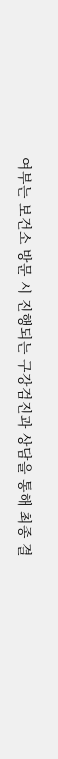여부는 보건소 방문 시 진행되는 구강검진과 상담을 통해 최종 결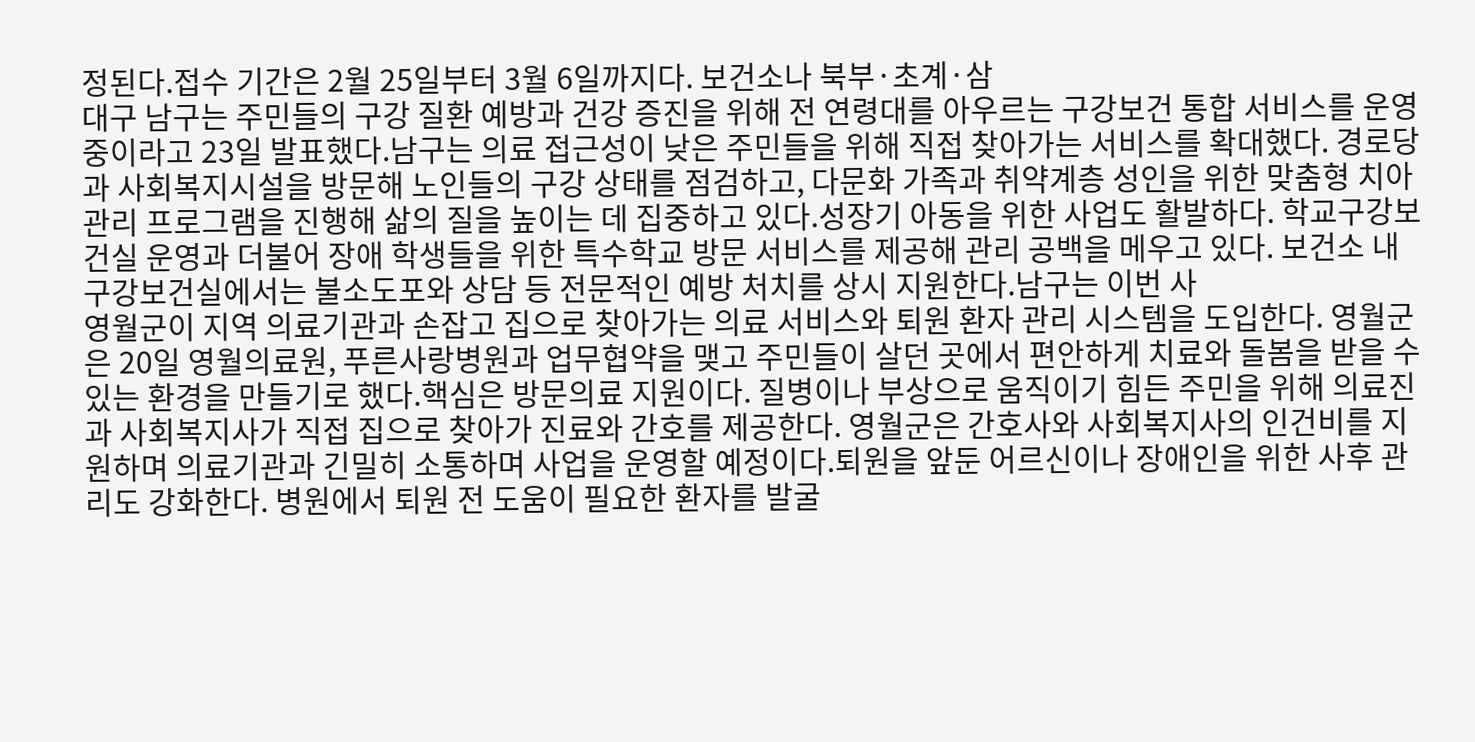정된다.접수 기간은 2월 25일부터 3월 6일까지다. 보건소나 북부·초계·삼
대구 남구는 주민들의 구강 질환 예방과 건강 증진을 위해 전 연령대를 아우르는 구강보건 통합 서비스를 운영 중이라고 23일 발표했다.남구는 의료 접근성이 낮은 주민들을 위해 직접 찾아가는 서비스를 확대했다. 경로당과 사회복지시설을 방문해 노인들의 구강 상태를 점검하고, 다문화 가족과 취약계층 성인을 위한 맞춤형 치아 관리 프로그램을 진행해 삶의 질을 높이는 데 집중하고 있다.성장기 아동을 위한 사업도 활발하다. 학교구강보건실 운영과 더불어 장애 학생들을 위한 특수학교 방문 서비스를 제공해 관리 공백을 메우고 있다. 보건소 내 구강보건실에서는 불소도포와 상담 등 전문적인 예방 처치를 상시 지원한다.남구는 이번 사
영월군이 지역 의료기관과 손잡고 집으로 찾아가는 의료 서비스와 퇴원 환자 관리 시스템을 도입한다. 영월군은 20일 영월의료원, 푸른사랑병원과 업무협약을 맺고 주민들이 살던 곳에서 편안하게 치료와 돌봄을 받을 수 있는 환경을 만들기로 했다.핵심은 방문의료 지원이다. 질병이나 부상으로 움직이기 힘든 주민을 위해 의료진과 사회복지사가 직접 집으로 찾아가 진료와 간호를 제공한다. 영월군은 간호사와 사회복지사의 인건비를 지원하며 의료기관과 긴밀히 소통하며 사업을 운영할 예정이다.퇴원을 앞둔 어르신이나 장애인을 위한 사후 관리도 강화한다. 병원에서 퇴원 전 도움이 필요한 환자를 발굴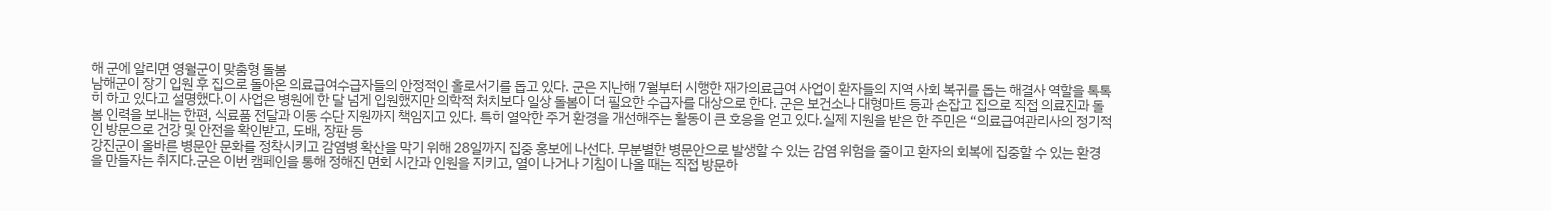해 군에 알리면 영월군이 맞춤형 돌봄
남해군이 장기 입원 후 집으로 돌아온 의료급여수급자들의 안정적인 홀로서기를 돕고 있다. 군은 지난해 7월부터 시행한 재가의료급여 사업이 환자들의 지역 사회 복귀를 돕는 해결사 역할을 톡톡히 하고 있다고 설명했다.이 사업은 병원에 한 달 넘게 입원했지만 의학적 처치보다 일상 돌봄이 더 필요한 수급자를 대상으로 한다. 군은 보건소나 대형마트 등과 손잡고 집으로 직접 의료진과 돌봄 인력을 보내는 한편, 식료품 전달과 이동 수단 지원까지 책임지고 있다. 특히 열악한 주거 환경을 개선해주는 활동이 큰 호응을 얻고 있다.실제 지원을 받은 한 주민은 “의료급여관리사의 정기적인 방문으로 건강 및 안전을 확인받고, 도배, 장판 등
강진군이 올바른 병문안 문화를 정착시키고 감염병 확산을 막기 위해 28일까지 집중 홍보에 나선다. 무분별한 병문안으로 발생할 수 있는 감염 위험을 줄이고 환자의 회복에 집중할 수 있는 환경을 만들자는 취지다.군은 이번 캠페인을 통해 정해진 면회 시간과 인원을 지키고, 열이 나거나 기침이 나올 때는 직접 방문하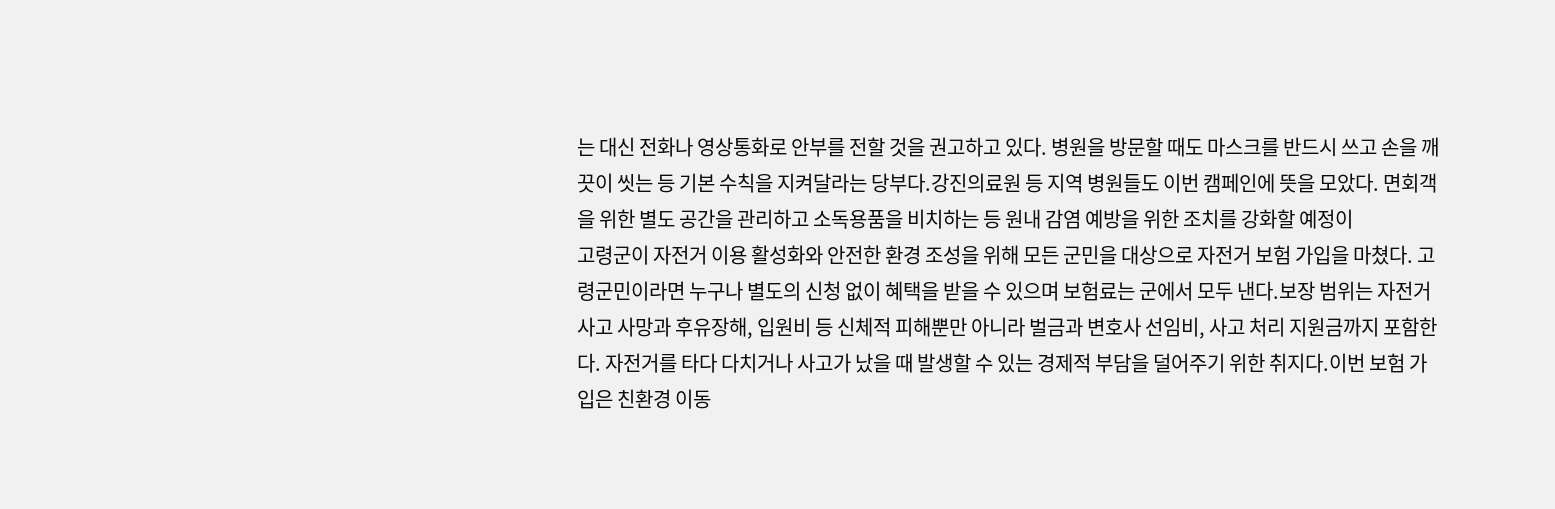는 대신 전화나 영상통화로 안부를 전할 것을 권고하고 있다. 병원을 방문할 때도 마스크를 반드시 쓰고 손을 깨끗이 씻는 등 기본 수칙을 지켜달라는 당부다.강진의료원 등 지역 병원들도 이번 캠페인에 뜻을 모았다. 면회객을 위한 별도 공간을 관리하고 소독용품을 비치하는 등 원내 감염 예방을 위한 조치를 강화할 예정이
고령군이 자전거 이용 활성화와 안전한 환경 조성을 위해 모든 군민을 대상으로 자전거 보험 가입을 마쳤다. 고령군민이라면 누구나 별도의 신청 없이 혜택을 받을 수 있으며 보험료는 군에서 모두 낸다.보장 범위는 자전거 사고 사망과 후유장해, 입원비 등 신체적 피해뿐만 아니라 벌금과 변호사 선임비, 사고 처리 지원금까지 포함한다. 자전거를 타다 다치거나 사고가 났을 때 발생할 수 있는 경제적 부담을 덜어주기 위한 취지다.이번 보험 가입은 친환경 이동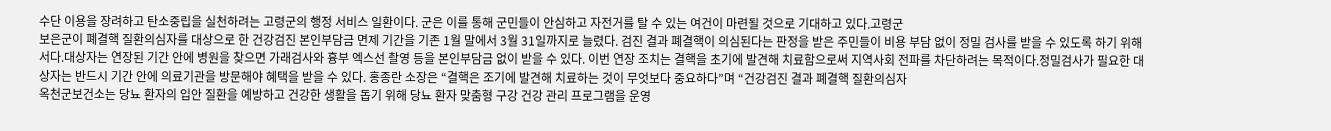수단 이용을 장려하고 탄소중립을 실천하려는 고령군의 행정 서비스 일환이다. 군은 이를 통해 군민들이 안심하고 자전거를 탈 수 있는 여건이 마련될 것으로 기대하고 있다.고령군
보은군이 폐결핵 질환의심자를 대상으로 한 건강검진 본인부담금 면제 기간을 기존 1월 말에서 3월 31일까지로 늘렸다. 검진 결과 폐결핵이 의심된다는 판정을 받은 주민들이 비용 부담 없이 정밀 검사를 받을 수 있도록 하기 위해서다.대상자는 연장된 기간 안에 병원을 찾으면 가래검사와 흉부 엑스선 촬영 등을 본인부담금 없이 받을 수 있다. 이번 연장 조치는 결핵을 초기에 발견해 치료함으로써 지역사회 전파를 차단하려는 목적이다.정밀검사가 필요한 대상자는 반드시 기간 안에 의료기관을 방문해야 혜택을 받을 수 있다. 홍종란 소장은 “결핵은 조기에 발견해 치료하는 것이 무엇보다 중요하다”며 “건강검진 결과 폐결핵 질환의심자
옥천군보건소는 당뇨 환자의 입안 질환을 예방하고 건강한 생활을 돕기 위해 당뇨 환자 맞춤형 구강 건강 관리 프로그램을 운영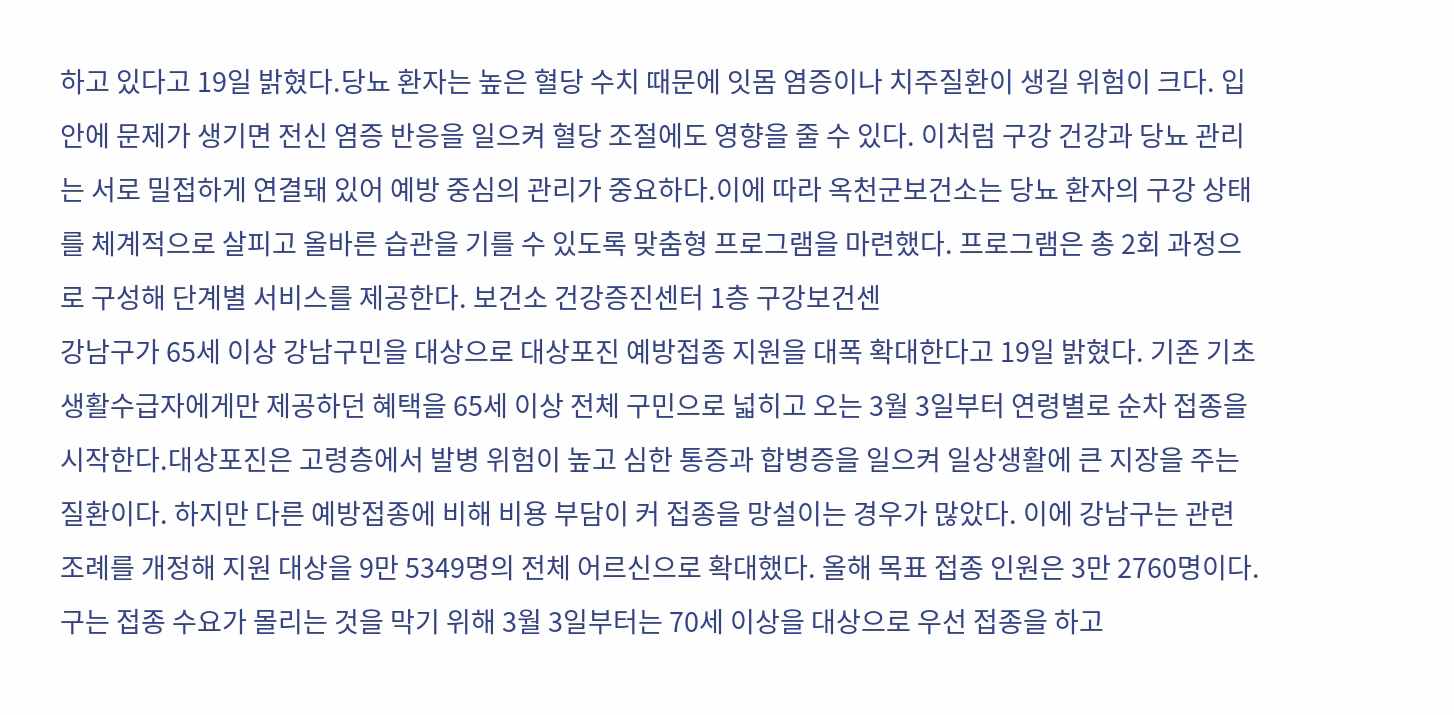하고 있다고 19일 밝혔다.당뇨 환자는 높은 혈당 수치 때문에 잇몸 염증이나 치주질환이 생길 위험이 크다. 입안에 문제가 생기면 전신 염증 반응을 일으켜 혈당 조절에도 영향을 줄 수 있다. 이처럼 구강 건강과 당뇨 관리는 서로 밀접하게 연결돼 있어 예방 중심의 관리가 중요하다.이에 따라 옥천군보건소는 당뇨 환자의 구강 상태를 체계적으로 살피고 올바른 습관을 기를 수 있도록 맞춤형 프로그램을 마련했다. 프로그램은 총 2회 과정으로 구성해 단계별 서비스를 제공한다. 보건소 건강증진센터 1층 구강보건센
강남구가 65세 이상 강남구민을 대상으로 대상포진 예방접종 지원을 대폭 확대한다고 19일 밝혔다. 기존 기초생활수급자에게만 제공하던 혜택을 65세 이상 전체 구민으로 넓히고 오는 3월 3일부터 연령별로 순차 접종을 시작한다.대상포진은 고령층에서 발병 위험이 높고 심한 통증과 합병증을 일으켜 일상생활에 큰 지장을 주는 질환이다. 하지만 다른 예방접종에 비해 비용 부담이 커 접종을 망설이는 경우가 많았다. 이에 강남구는 관련 조례를 개정해 지원 대상을 9만 5349명의 전체 어르신으로 확대했다. 올해 목표 접종 인원은 3만 2760명이다.구는 접종 수요가 몰리는 것을 막기 위해 3월 3일부터는 70세 이상을 대상으로 우선 접종을 하고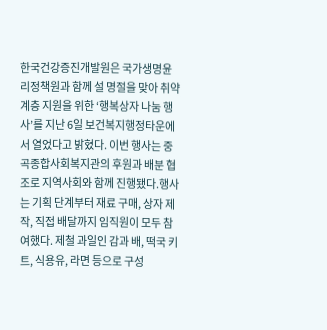한국건강증진개발원은 국가생명윤리정책원과 함께 설 명절을 맞아 취약계층 지원을 위한 ‘행복상자 나눔 행사’를 지난 6일 보건복지행정타운에서 열었다고 밝혔다. 이번 행사는 중곡종합사회복지관의 후원과 배분 협조로 지역사회와 함께 진행됐다.행사는 기획 단계부터 재료 구매, 상자 제작, 직접 배달까지 임직원이 모두 참여했다. 제철 과일인 감과 배, 떡국 키트, 식용유, 라면 등으로 구성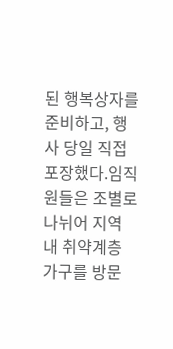된 행복상자를 준비하고, 행사 당일 직접 포장했다.임직원들은 조별로 나뉘어 지역 내 취약계층 가구를 방문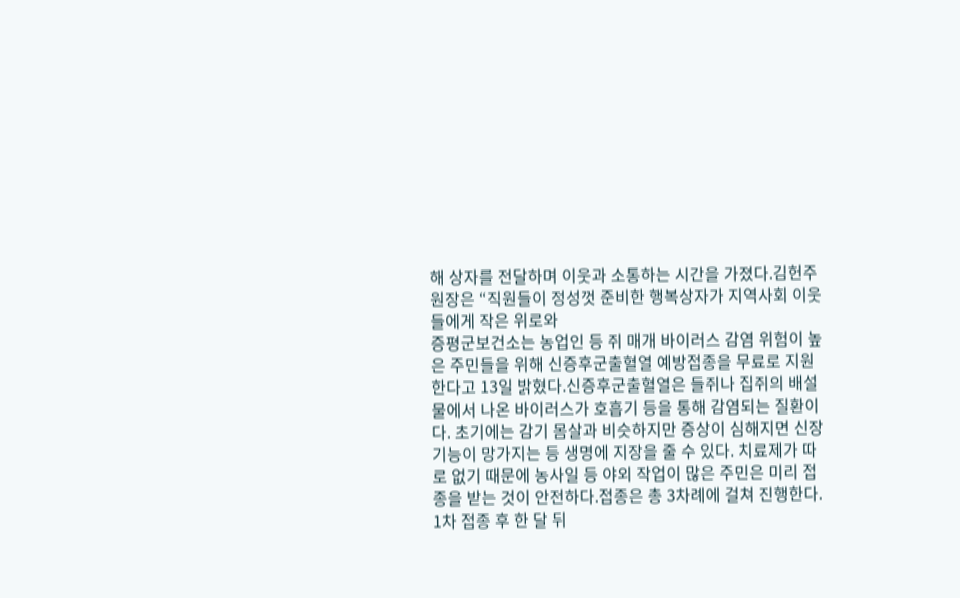해 상자를 전달하며 이웃과 소통하는 시간을 가졌다.김헌주 원장은 “직원들이 정성껏 준비한 행복상자가 지역사회 이웃들에게 작은 위로와
증평군보건소는 농업인 등 쥐 매개 바이러스 감염 위험이 높은 주민들을 위해 신증후군출혈열 예방접종을 무료로 지원한다고 13일 밝혔다.신증후군출혈열은 들쥐나 집쥐의 배설물에서 나온 바이러스가 호흡기 등을 통해 감염되는 질환이다. 초기에는 감기 몸살과 비슷하지만 증상이 심해지면 신장 기능이 망가지는 등 생명에 지장을 줄 수 있다. 치료제가 따로 없기 때문에 농사일 등 야외 작업이 많은 주민은 미리 접종을 받는 것이 안전하다.접종은 총 3차례에 걸쳐 진행한다. 1차 접종 후 한 달 뒤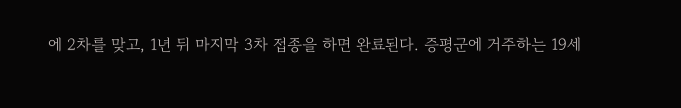에 2차를 맞고, 1년 뒤 마지막 3차 접종을 하면 완료된다. 증평군에 거주하는 19세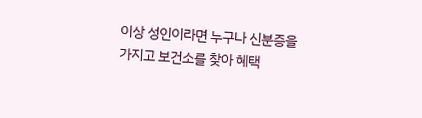이상 성인이라면 누구나 신분증을 가지고 보건소를 찾아 혜택